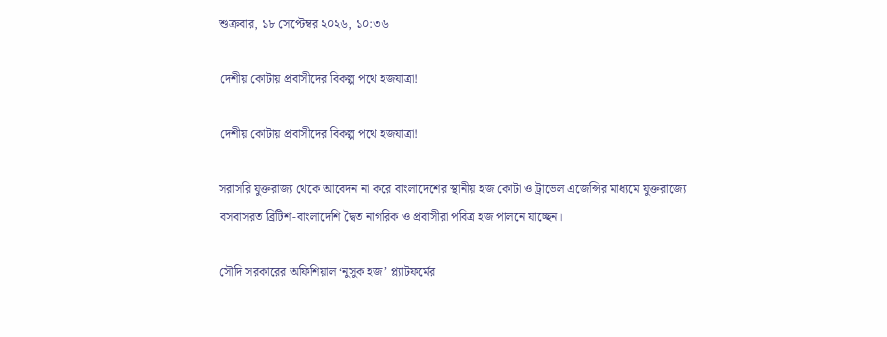শুক্রবার, ১৮ সেপ্টেম্বর ২০২৬, ১০:৩৬

দেশীয় কোটায় প্রবাসীদের বিকল্প পথে হজযাত্রা!

দেশীয় কোটায় প্রবাসীদের বিকল্প পথে হজযাত্রা!

সরাসরি যুক্তরাজ্য থেকে আবেদন না করে বাংলাদেশের স্থানীয় হজ কোটা ও ট্রাভেল এজেন্সির মাধ্যমে যুক্তরাজ্যে বসবাসরত ব্রিটিশ-বাংলাদেশি দ্বৈত নাগরিক ও প্রবাসীরা পবিত্র হজ পালনে যাচ্ছেন।

সৌদি সরকারের অফিশিয়াল ‘নুসুক হজ’ প্ল্যাটফর্মের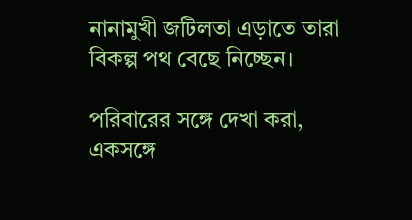নানামুখী জটিলতা এড়াতে তারা বিকল্প পথ বেছে নিচ্ছেন।

পরিবারের সঙ্গে দেখা করা, একসঙ্গে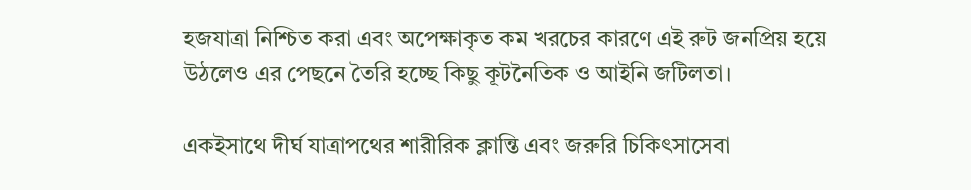হজযাত্রা নিশ্চিত করা এবং অপেক্ষাকৃত কম খরচের কারণে এই রুট জনপ্রিয় হয়ে উঠলেও এর পেছনে তৈরি হচ্ছে কিছু কূটনৈতিক ও আইনি জটিলতা।

একইসাথে দীর্ঘ যাত্রাপথের শারীরিক ক্লান্তি এবং জরুরি চিকিৎসাসেবা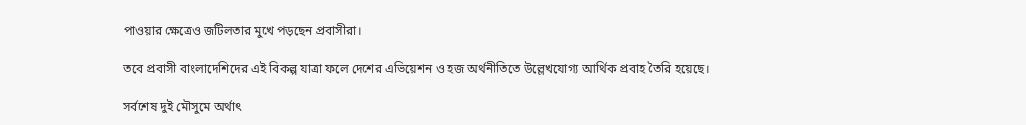পাওয়ার ক্ষেত্রেও জটিলতার মুখে পড়ছেন প্রবাসীরা।

তবে প্রবাসী বাংলাদেশিদের এই বিকল্প যাত্রা ফলে দেশের এভিয়েশন ও হজ অর্থনীতিতে উল্লেখযোগ্য আর্থিক প্রবাহ তৈরি হয়েছে।

সর্বশেষ দুই মৌসুমে অর্থাৎ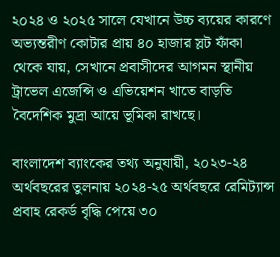২০২৪ ও ২০২৫ সালে যেখানে উচ্চ ব্যয়ের কারণে অভ্যন্তরীণ কোটার প্রায় ৪০ হাজার স্লট ফাঁকা থেকে যায়, সেখানে প্রবাসীদের আগমন স্থানীয় ট্রাভেল এজেন্সি ও এভিয়েশন খাতে বাড়তি বৈদেশিক মুদ্রা আয়ে ভূমিকা রাখছে।

বাংলাদেশ ব্যাংকের তথ্য অনুযায়ী, ২০২৩-২৪ অর্থবছরের তুলনায় ২০২৪-২৫ অর্থবছরে রেমিট্যান্স প্রবাহ রেকর্ড বৃদ্ধি পেয়ে ৩০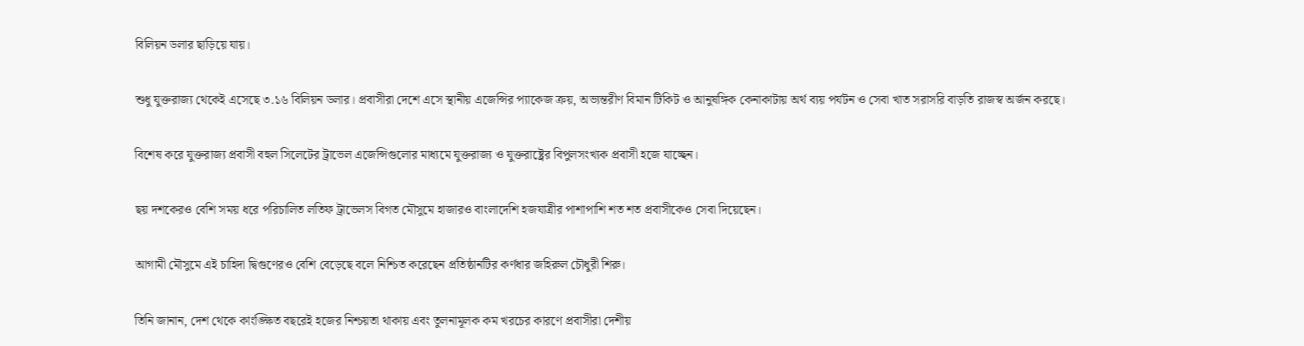বিলিয়ন ডলার ছাড়িয়ে যায়।

শুধু যুক্তরাজ্য থেকেই এসেছে ৩.১৬ বিলিয়ন ডলার। প্রবাসীরা দেশে এসে স্থানীয় এজেন্সির প্যাকেজ ক্রয়, অভ্যন্তরীণ বিমান টিকিট ও আনুষঙ্গিক কেনাকাটায় অর্থ ব্যয় পর্যটন ও সেবা খাত সরাসরি বাড়তি রাজস্ব অর্জন করছে।

বিশেষ করে যুক্তরাজ‌্য প্রবাস‌ী বহুল সিলেটের ট্রাভেল এজেন্সিগুলোর মাধ্যমে যুক্তরাজ্য ও যুক্তরাষ্ট্রের বিপুলসংখ্যক প্রবাসী হজে যাচ্ছেন।

ছয় দশকেরও বেশি সময় ধরে পরিচালিত লতিফ ট্রাভেলস বিগত মৌসুমে হাজারও বাংলাদেশি হজযাত্রীর পাশাপাশি শত শত প্রবাসীকেও সেবা দিয়েছেন।

আগামী মৌসুমে এই চাহিদা দ্বিগুণেরও বেশি বেড়েছে বলে নিশ্চিত করেছেন প্রতিষ্ঠানটির কর্ণধার জহিরুল চৌধুরী শিরু।

তিনি জানান, দেশ থে‌কে কাং‌ঙ্ক্ষিত বছ‌রেই হ‌জের নিশ্চয়তা থাকায় এবং তুলনামূলক কম খরচের কারণে প্রবাসীরা দেশীয়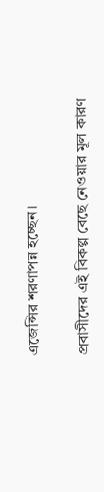এজেন্সির শরণাপন্ন হচ্ছেন।

প্রবাসীদের এই বিকল্প বেছে নেওয়ার মূল কারণ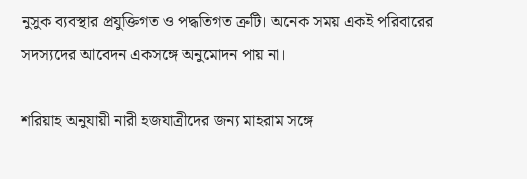নুসুক ব্যবস্থার প্রযুক্তিগত ও পদ্ধতিগত ত্রুটি। অনেক সময় একই পরিবারের সদস্যদের আবেদন একসঙ্গে অনুমোদন পায় না।

শরিয়াহ অনুযায়ী নারী হজযাত্রীদের জন্য মাহরাম সঙ্গে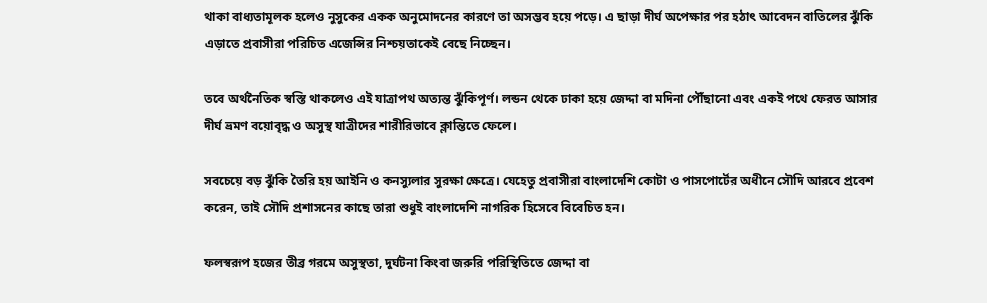থাকা বাধ্যতামূলক হলেও নুসুকের একক অনুমোদনের কারণে তা অসম্ভব হয়ে পড়ে। এ ছাড়া দীর্ঘ অপেক্ষার পর হঠাৎ আবেদন বাতিলের ঝুঁকি এড়াতে প্রবাসীরা পরিচিত এজেন্সির নিশ্চয়তাকেই বেছে নিচ্ছেন।

তবে অর্থনৈতিক স্বস্তি থাকলেও এই যাত্রাপথ অত্যন্ত ঝুঁকিপূর্ণ। লন্ডন থেকে ঢাকা হয়ে জেদ্দা বা মদিনা পৌঁছানো এবং একই পথে ফেরত আসার দীর্ঘ ভ্রমণ বয়োবৃদ্ধ ও অসুস্থ যাত্রীদের শারীরিভাবে ক্লান্তিতে ফেলে।

সবচেয়ে বড় ঝুঁকি তৈরি হয় আইনি ও কনস্যুলার সুরক্ষা ক্ষেত্রে। যেহেতু প্রবাসীরা বাংলাদেশি কোটা ও পাসপোর্টের অধীনে সৌদি আরবে প্রবেশ করেন, তাই সৌদি প্রশাসনের কাছে তারা শুধুই বাংলাদেশি নাগরিক হিসেবে বিবেচিত হন।

ফলস্বরূপ হজের তীব্র গরমে অসুস্থতা, দুর্ঘটনা কিংবা জরুরি পরিস্থিতিতে জেদ্দা বা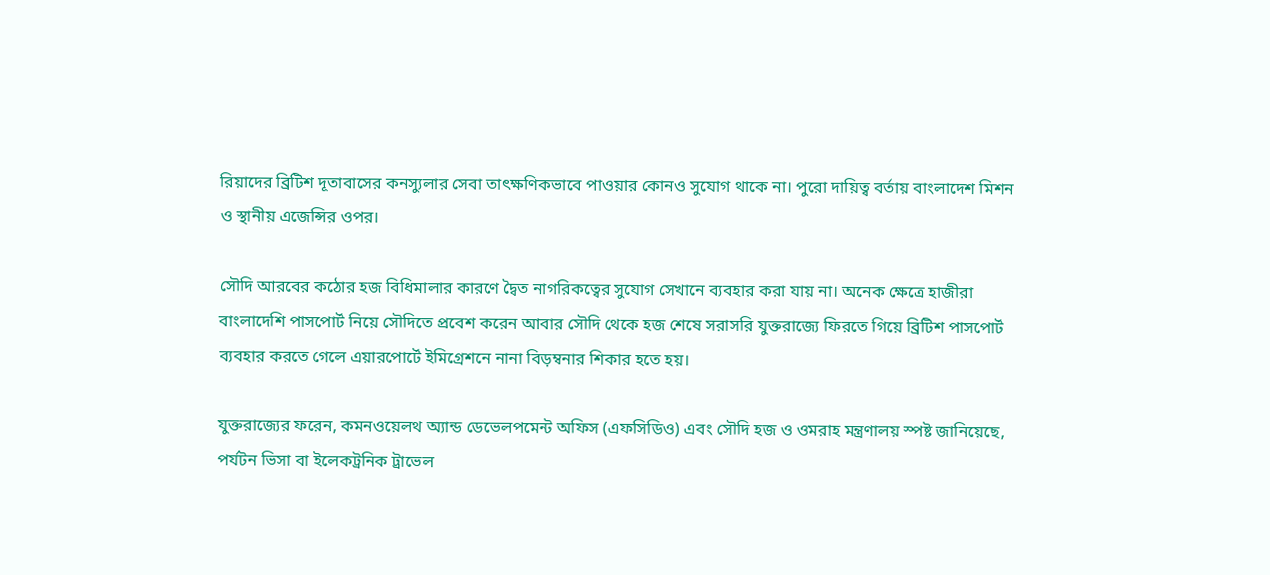রিয়াদের ব্রিটিশ দূতাবাসের কনস্যুলার সেবা তাৎক্ষণিকভাবে পাওয়ার কোনও সুযোগ থাকে না। পুরো দায়িত্ব বর্তায় বাংলাদেশ মিশন ও স্থানীয় এজেন্সির ওপর।

সৌদি আরবের কঠোর হজ বিধিমালার কারণে দ্বৈত নাগরিকত্বের সুযোগ সেখানে ব্যবহার করা যায় না। অনেক ক্ষে‌ত্রে হাজীরা বাংলা‌দেশ‌ি পাস‌পোর্ট নি‌য়ে সৌ‌দি‌তে প্রবেশ ক‌রেন আবার সৌ‌দি থেকে হজ শে‌ষে সরাস‌রি যুক্তরা‌জ্যে ফির‌তে গি‌য়ে ব্রিটিশ পাস‌পোর্ট ব‌্যবহার ক‌রতে গেলে এয়ার‌পো‌র্টে ই‌মি‌গ্রেশ‌নে নানা বিড়ম্বনার শিকার হতে হয়।

যুক্তরাজ্যের ফরেন, কমনওয়েলথ অ্যান্ড ডেভেলপমেন্ট অফিস (এফসিডিও) এবং সৌদি হজ ও ওমরাহ মন্ত্রণালয় স্পষ্ট জানিয়েছে, পর্যটন ভিসা বা ইলেকট্রনিক ট্রাভেল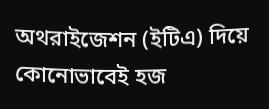অথরাইজেশন (ইটিএ) দিয়ে কোনোভাবেই হজ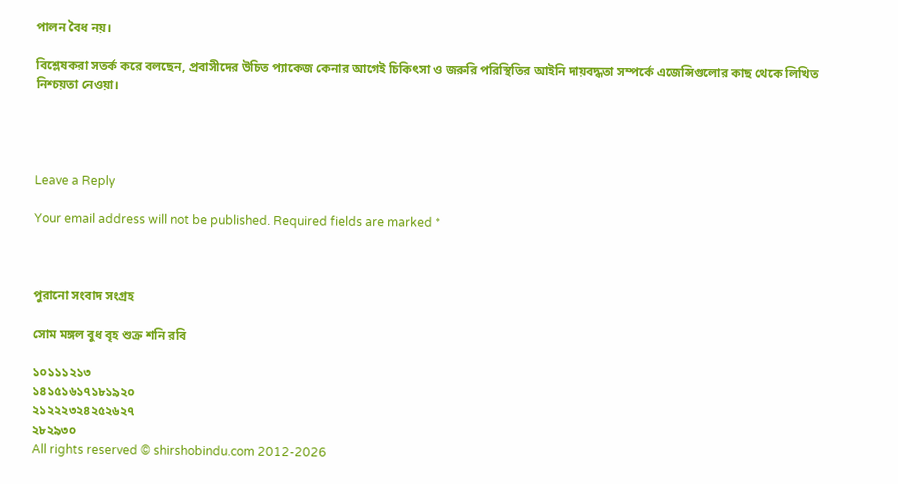পালন বৈধ নয়।

বিশ্লেষকরা সতর্ক করে বলছেন, প্রবাসীদের উচিত প্যাকেজ কেনার আগেই চিকিৎসা ও জরুরি পরিস্থিতির আইনি দায়বদ্ধতা সম্পর্কে এজেন্সিগুলোর কাছ থেকে লিখিত নিশ্চয়তা নেওয়া।




Leave a Reply

Your email address will not be published. Required fields are marked *



পুরানো সংবাদ সংগ্রহ

সোম মঙ্গল বুধ বৃহ শুক্র শনি রবি

১০১১১২১৩
১৪১৫১৬১৭১৮১৯২০
২১২২২৩২৪২৫২৬২৭
২৮২৯৩০
All rights reserved © shirshobindu.com 2012-2026